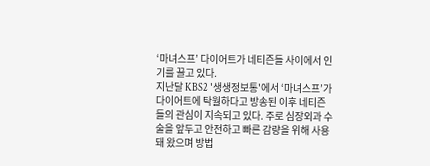‘마녀스프’ 다이어트가 네티즌들 사이에서 인기를 끌고 있다.
지난달 KBS2 '생생정보통'에서 ‘마녀스프’가 다이어트에 탁월하다고 방송된 이후 네티즌들의 관심이 지속되고 있다. 주로 심장외과 수술을 앞두고 안전하고 빠른 감량을 위해 사용돼 왔으며 방법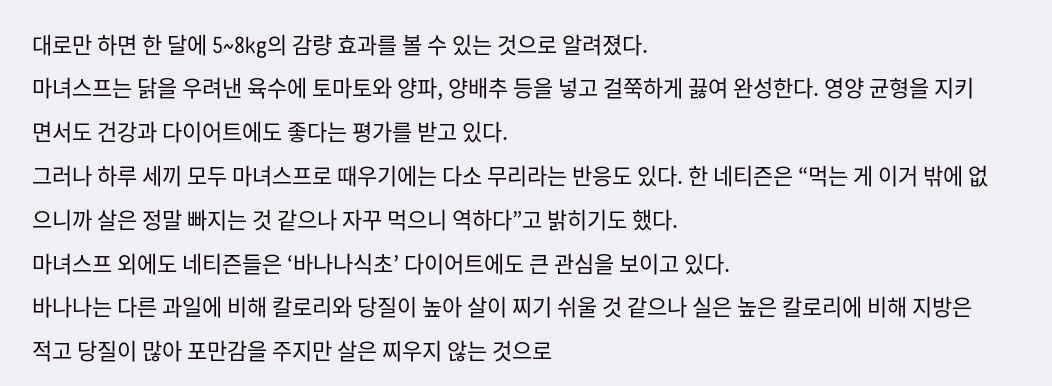대로만 하면 한 달에 5~8kg의 감량 효과를 볼 수 있는 것으로 알려졌다.
마녀스프는 닭을 우려낸 육수에 토마토와 양파, 양배추 등을 넣고 걸쭉하게 끓여 완성한다. 영양 균형을 지키면서도 건강과 다이어트에도 좋다는 평가를 받고 있다.
그러나 하루 세끼 모두 마녀스프로 때우기에는 다소 무리라는 반응도 있다. 한 네티즌은 “먹는 게 이거 밖에 없으니까 살은 정말 빠지는 것 같으나 자꾸 먹으니 역하다”고 밝히기도 했다.
마녀스프 외에도 네티즌들은 ‘바나나식초’ 다이어트에도 큰 관심을 보이고 있다.
바나나는 다른 과일에 비해 칼로리와 당질이 높아 살이 찌기 쉬울 것 같으나 실은 높은 칼로리에 비해 지방은 적고 당질이 많아 포만감을 주지만 살은 찌우지 않는 것으로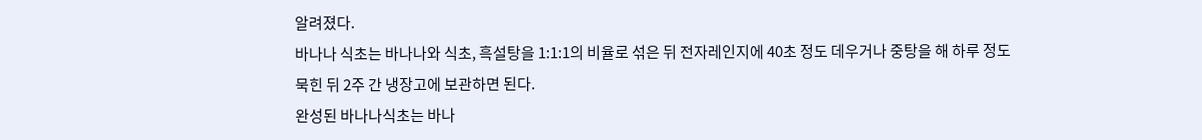알려졌다.
바나나 식초는 바나나와 식초, 흑설탕을 1:1:1의 비율로 섞은 뒤 전자레인지에 40초 정도 데우거나 중탕을 해 하루 정도 묵힌 뒤 2주 간 냉장고에 보관하면 된다.
완성된 바나나식초는 바나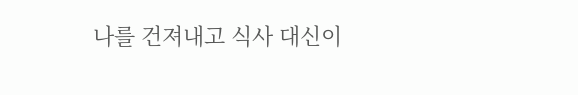나를 건져내고 식사 대신이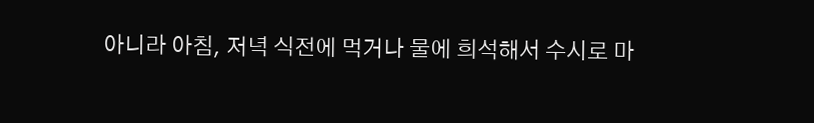아니라 아침, 저녁 식전에 먹거나 물에 희석해서 수시로 마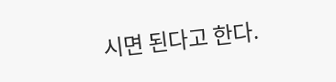시면 된다고 한다.